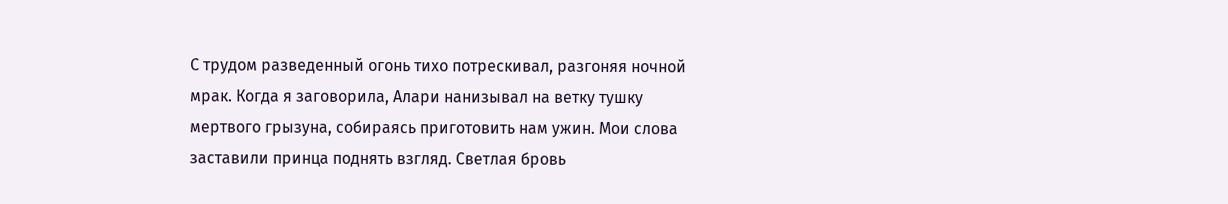С трудом разведенный огонь тихо потрескивал, разгоняя ночной мрак. Когда я заговорила, Алари нанизывал на ветку тушку мертвого грызуна, собираясь приготовить нам ужин. Мои слова заставили принца поднять взгляд. Светлая бровь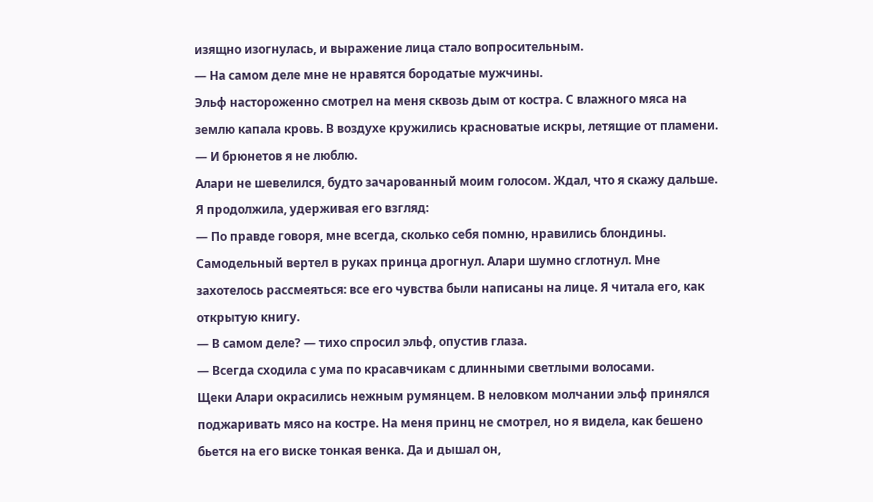изящно изогнулась, и выражение лица стало вопросительным.
— На самом деле мне не нравятся бородатые мужчины.
Эльф настороженно смотрел на меня сквозь дым от костра. С влажного мяса на землю капала кровь. В воздухе кружились красноватые искры, летящие от пламени.
— И брюнетов я не люблю.
Алари не шевелился, будто зачарованный моим голосом. Ждал, что я скажу дальше.
Я продолжила, удерживая его взгляд:
— По правде говоря, мне всегда, сколько себя помню, нравились блондины.
Самодельный вертел в руках принца дрогнул. Алари шумно сглотнул. Мне захотелось рассмеяться: все его чувства были написаны на лице. Я читала его, как открытую книгу.
— В самом деле? — тихо спросил эльф, опустив глаза.
— Всегда сходила с ума по красавчикам с длинными светлыми волосами.
Щеки Алари окрасились нежным румянцем. В неловком молчании эльф принялся поджаривать мясо на костре. На меня принц не смотрел, но я видела, как бешено бьется на его виске тонкая венка. Да и дышал он,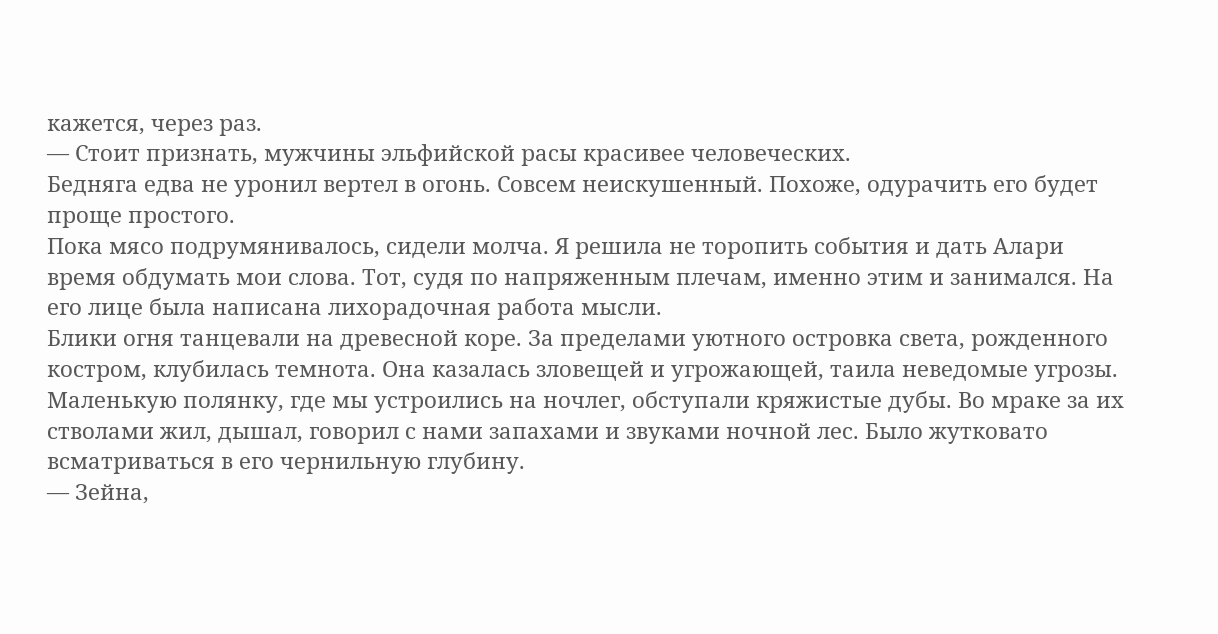кажется, через раз.
— Стоит признать, мужчины эльфийской расы красивее человеческих.
Бедняга едва не уронил вертел в огонь. Совсем неискушенный. Похоже, одурачить его будет проще простого.
Пока мясо подрумянивалось, сидели молча. Я решила не торопить события и дать Алари время обдумать мои слова. Тот, судя по напряженным плечам, именно этим и занимался. На его лице была написана лихорадочная работа мысли.
Блики огня танцевали на древесной коре. За пределами уютного островка света, рожденного костром, клубилась темнота. Она казалась зловещей и угрожающей, таила неведомые угрозы. Маленькую полянку, где мы устроились на ночлег, обступали кряжистые дубы. Во мраке за их стволами жил, дышал, говорил с нами запахами и звуками ночной лес. Было жутковато всматриваться в его чернильную глубину.
— Зейна,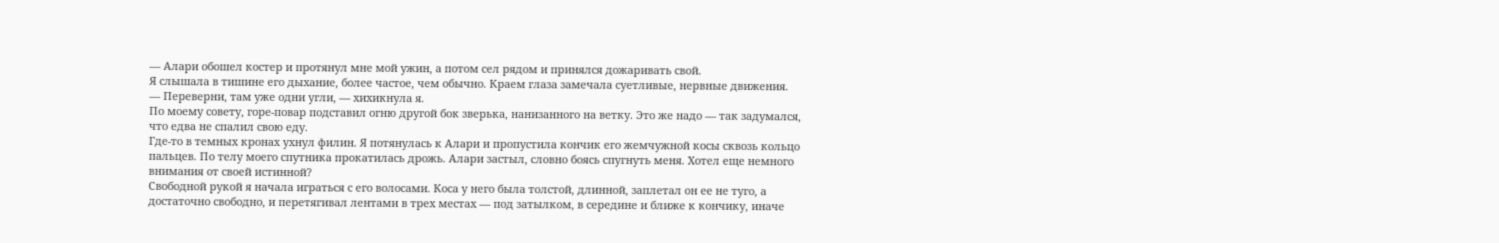— Алари обошел костер и протянул мне мой ужин, а потом сел рядом и принялся дожаривать свой.
Я слышала в тишине его дыхание, более частое, чем обычно. Краем глаза замечала суетливые, нервные движения.
— Переверни, там уже одни угли, — хихикнула я.
По моему совету, горе-повар подставил огню другой бок зверька, нанизанного на ветку. Это же надо — так задумался, что едва не спалил свою еду.
Где-то в темных кронах ухнул филин. Я потянулась к Алари и пропустила кончик его жемчужной косы сквозь кольцо пальцев. По телу моего спутника прокатилась дрожь. Алари застыл, словно боясь спугнуть меня. Хотел еще немного внимания от своей истинной?
Свободной рукой я начала играться с его волосами. Коса у него была толстой, длинной, заплетал он ее не туго, а достаточно свободно, и перетягивал лентами в трех местах — под затылком, в середине и ближе к кончику, иначе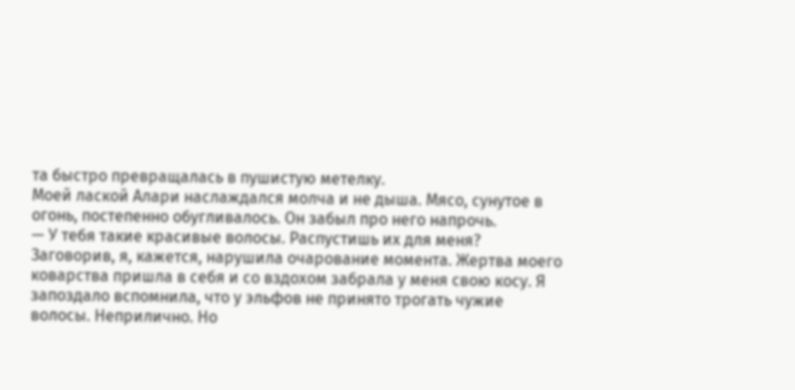та быстро превращалась в пушистую метелку.
Моей лаской Алари наслаждался молча и не дыша. Мясо, сунутое в огонь, постепенно обугливалось. Он забыл про него напрочь.
— У тебя такие красивые волосы. Распустишь их для меня?
Заговорив, я, кажется, нарушила очарование момента. Жертва моего коварства пришла в себя и со вздохом забрала у меня свою косу. Я запоздало вспомнила, что у эльфов не принято трогать чужие волосы. Неприлично. Но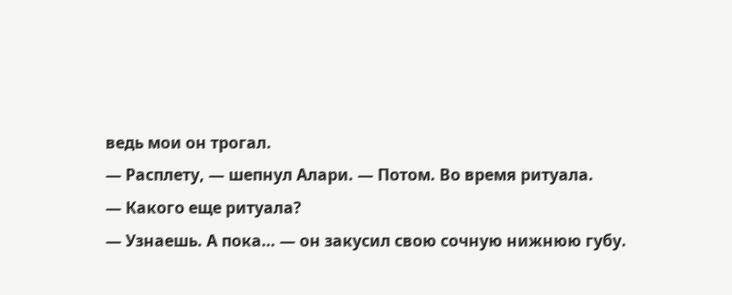ведь мои он трогал.
— Расплету, — шепнул Алари. — Потом. Во время ритуала.
— Какого еще ритуала?
— Узнаешь. А пока… — он закусил свою сочную нижнюю губу.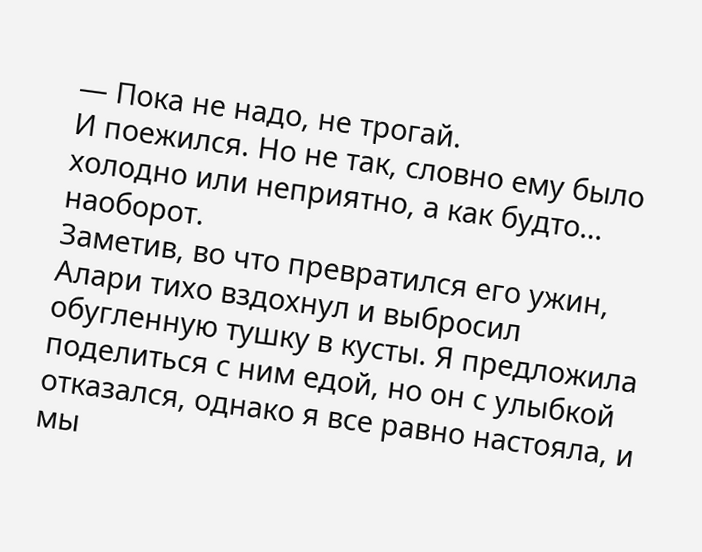— Пока не надо, не трогай.
И поежился. Но не так, словно ему было холодно или неприятно, а как будто… наоборот.
Заметив, во что превратился его ужин, Алари тихо вздохнул и выбросил обугленную тушку в кусты. Я предложила поделиться с ним едой, но он с улыбкой отказался, однако я все равно настояла, и мы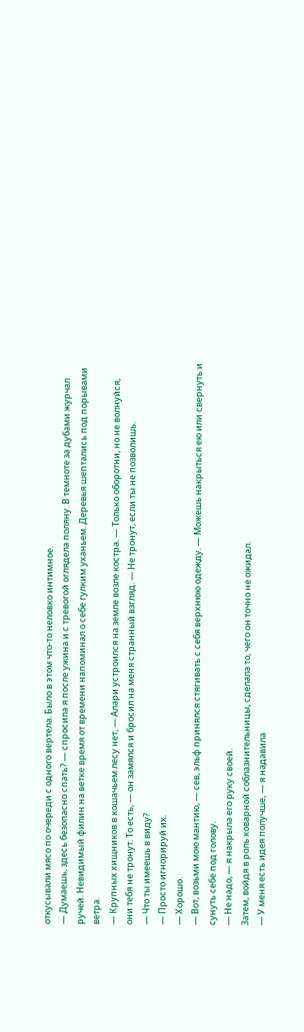откусывали мясо по очереди с одного вертела. Было в этом что-то неловко интимное.
— Думаешь, здесь безопасно спать? — спросила я после ужина и с тревогой оглядела поляну. В темноте за дубами журчал ручей. Невидимый филин на ветке время от времени напоминал о себе гулким уханьем. Деревья шептались под порывами ветра.
— Крупных хищников в кошачьем лесу нет, — Алари устроился на земле возле костра. — Только оборотни, но не волнуйся, они тебя не тронут. То есть, — он замялся и бросил на меня странный взгляд. — Не тронут, если ты не позволишь.
— Что ты имеешь в виду?
— Просто игнорируй их.
— Хорошо.
— Вот, возьми мою мантию, — сев, эльф принялся стягивать с себя верхнюю одежду. — Можешь накрыться ею или свернуть и сунуть себе под голову.
— Не надо, — я накрыла его руку своей.
Затем, войдя в роль коварной соблазнительницы, сделала то, чего он точно не ожидал.
— У меня есть идея получше, — я надавила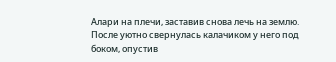Алари на плечи, заставив снова лечь на землю. После уютно свернулась калачиком у него под боком, опустив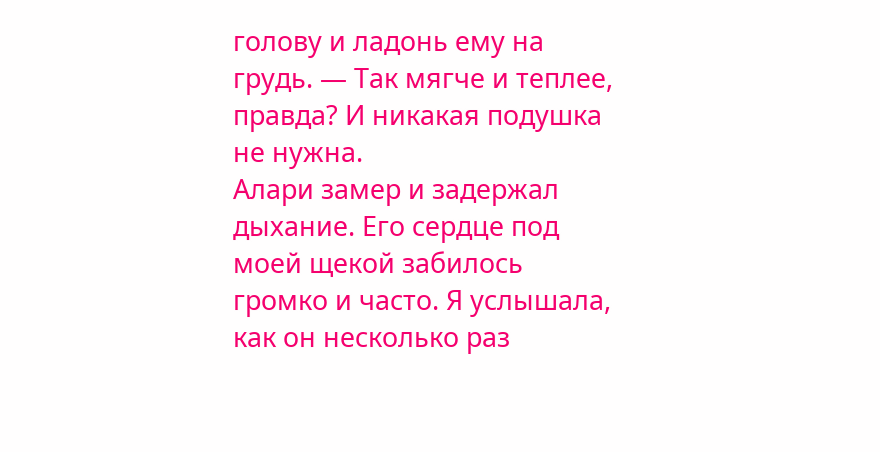голову и ладонь ему на грудь. — Так мягче и теплее, правда? И никакая подушка не нужна.
Алари замер и задержал дыхание. Его сердце под моей щекой забилось громко и часто. Я услышала, как он несколько раз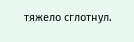тяжело сглотнул.